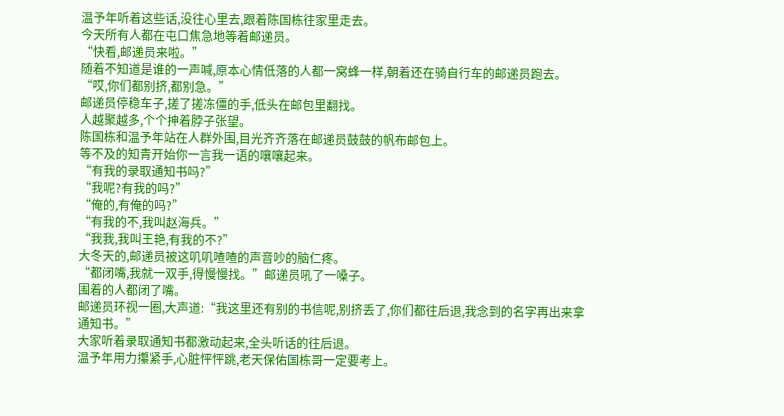温予年听着这些话,没往心里去,跟着陈国栋往家里走去。
今天所有人都在屯口焦急地等着邮递员。
“快看,邮递员来啦。”
随着不知道是谁的一声喊,原本心情低落的人都一窝蜂一样,朝着还在骑自行车的邮递员跑去。
“哎,你们都别挤,都别急。”
邮递员停稳车子,搓了搓冻僵的手,低头在邮包里翻找。
人越聚越多,个个抻着脖子张望。
陈国栋和温予年站在人群外围,目光齐齐落在邮递员鼓鼓的帆布邮包上。
等不及的知青开始你一言我一语的嚷嚷起来。
“有我的录取通知书吗?”
“我呢?有我的吗?”
“俺的,有俺的吗?”
“有我的不,我叫赵海兵。”
“我我,我叫王艳,有我的不?”
大冬天的,邮递员被这叽叽喳喳的声音吵的脑仁疼。
“都闭嘴,我就一双手,得慢慢找。”邮递员吼了一嗓子。
围着的人都闭了嘴。
邮递员环视一圈,大声道:“我这里还有别的书信呢,别挤丢了,你们都往后退,我念到的名字再出来拿通知书。”
大家听着录取通知书都激动起来,全头听话的往后退。
温予年用力攥紧手,心脏怦怦跳,老天保佑国栋哥一定要考上。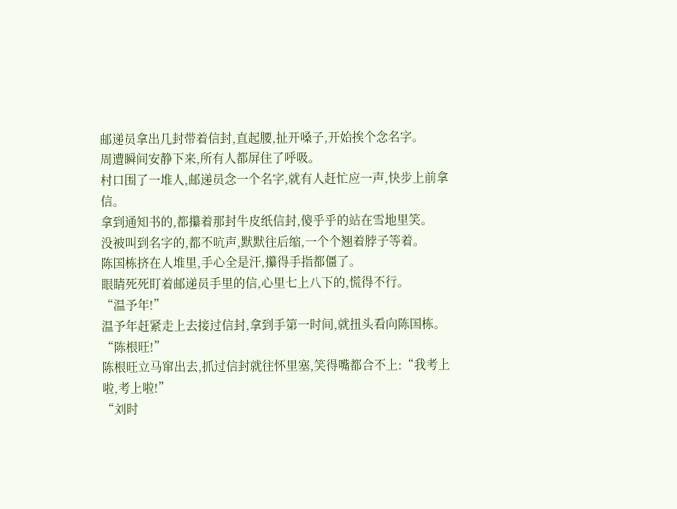邮递员拿出几封带着信封,直起腰,扯开嗓子,开始挨个念名字。
周遭瞬间安静下来,所有人都屏住了呼吸。
村口围了一堆人,邮递员念一个名字,就有人赶忙应一声,快步上前拿信。
拿到通知书的,都攥着那封牛皮纸信封,傻乎乎的站在雪地里笑。
没被叫到名字的,都不吭声,默默往后缩,一个个翘着脖子等着。
陈国栋挤在人堆里,手心全是汗,攥得手指都僵了。
眼睛死死盯着邮递员手里的信,心里七上八下的,慌得不行。
“温予年!”
温予年赶紧走上去接过信封,拿到手第一时间,就扭头看向陈国栋。
“陈根旺!”
陈根旺立马窜出去,抓过信封就往怀里塞,笑得嘴都合不上:“我考上啦,考上啦!”
“刘时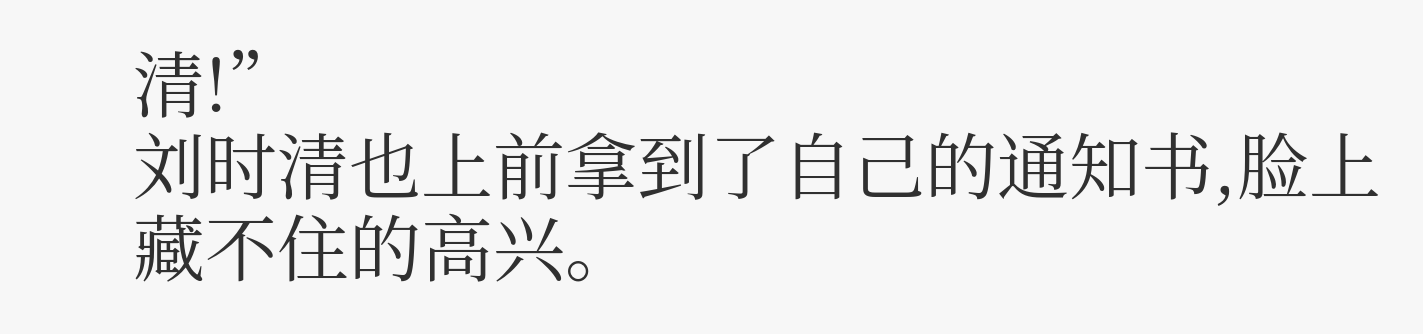清!”
刘时清也上前拿到了自己的通知书,脸上藏不住的高兴。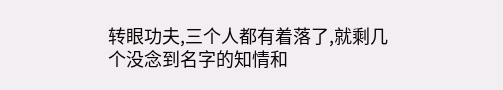转眼功夫,三个人都有着落了,就剩几个没念到名字的知情和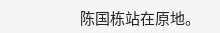陈国栋站在原地。